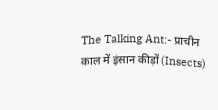The Talking Ant:- प्राचीन काल में इंसान कीड़ों (Insects)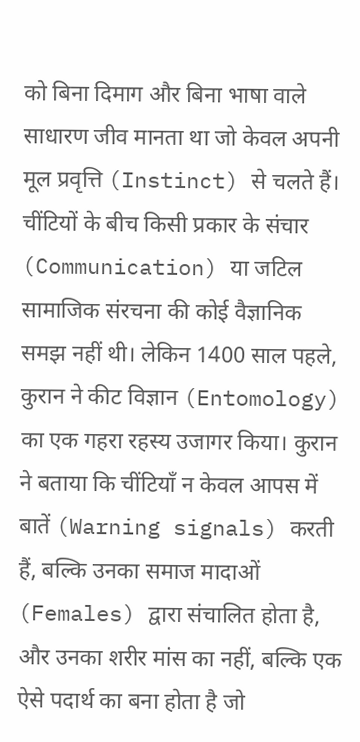को बिना दिमाग और बिना भाषा वाले साधारण जीव मानता था जो केवल अपनी मूल प्रवृत्ति (Instinct) से चलते हैं। चींटियों के बीच किसी प्रकार के संचार (Communication) या जटिल सामाजिक संरचना की कोई वैज्ञानिक समझ नहीं थी। लेकिन 1400 साल पहले, कुरान ने कीट विज्ञान (Entomology) का एक गहरा रहस्य उजागर किया। कुरान ने बताया कि चींटियाँ न केवल आपस में बातें (Warning signals) करती हैं, बल्कि उनका समाज मादाओं (Females) द्वारा संचालित होता है, और उनका शरीर मांस का नहीं, बल्कि एक ऐसे पदार्थ का बना होता है जो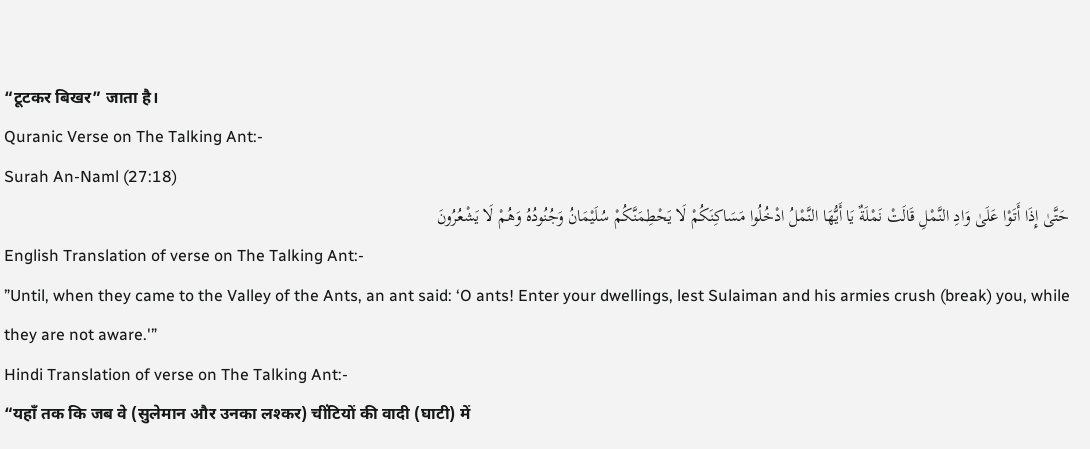“टूटकर बिखर” जाता है।
Quranic Verse on The Talking Ant:-
Surah An-Naml (27:18)
حَتَّىٰ إِذَا أَتَوْا عَلَىٰ وَادِ النَّمْلِ قَالَتْ نَمْلَةٌ يَا أَيُّهَا النَّمْلُ ادْخُلُوا مَسَاكِنَكُمْ لَا يَحْطِمَنَّكُمْ سُلَيْمَانُ وَجُنُودُهُ وَهُمْ لَا يَشْعُرُونَ
English Translation of verse on The Talking Ant:-
”Until, when they came to the Valley of the Ants, an ant said: ‘O ants! Enter your dwellings, lest Sulaiman and his armies crush (break) you, while they are not aware.'”
Hindi Translation of verse on The Talking Ant:-
“यहाँ तक कि जब वे (सुलेमान और उनका लश्कर) चींटियों की वादी (घाटी) में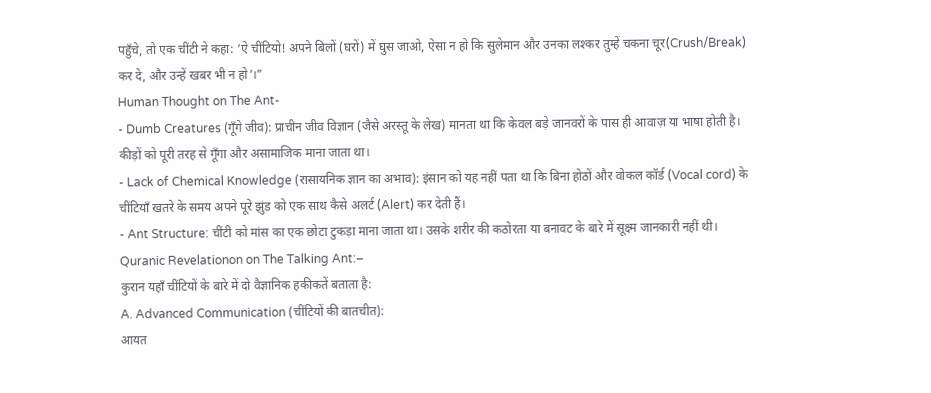पहुँचे, तो एक चींटी ने कहा: ‘ऐ चींटियो! अपने बिलों (घरों) में घुस जाओ, ऐसा न हो कि सुलेमान और उनका लश्कर तुम्हें चकना चूर(Crush/Break) कर दे, और उन्हें खबर भी न हो’।”
Human Thought on The Ant-
- Dumb Creatures (गूँगे जीव): प्राचीन जीव विज्ञान (जैसे अरस्तू के लेख) मानता था कि केवल बड़े जानवरों के पास ही आवाज़ या भाषा होती है। कीड़ों को पूरी तरह से गूँगा और असामाजिक माना जाता था।
- Lack of Chemical Knowledge (रासायनिक ज्ञान का अभाव): इंसान को यह नहीं पता था कि बिना होठों और वोकल कॉर्ड (Vocal cord) के चींटियाँ खतरे के समय अपने पूरे झुंड को एक साथ कैसे अलर्ट (Alert) कर देती हैं।
- Ant Structure: चींटी को मांस का एक छोटा टुकड़ा माना जाता था। उसके शरीर की कठोरता या बनावट के बारे में सूक्ष्म जानकारी नहीं थी।
Quranic Revelationon on The Talking Ant:–
कुरान यहाँ चींटियों के बारे में दो वैज्ञानिक हकीकतें बताता है:
A. Advanced Communication (चींटियों की बातचीत):
आयत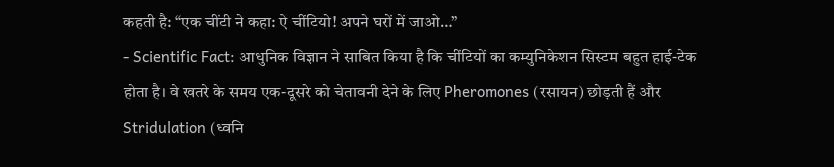कहती है: “एक चींटी ने कहा: ऐ चींटियो! अपने घरों में जाओ…”
- Scientific Fact: आधुनिक विज्ञान ने साबित किया है कि चींटियों का कम्युनिकेशन सिस्टम बहुत हाई-टेक होता है। वे खतरे के समय एक-दूसरे को चेतावनी देने के लिए Pheromones (रसायन) छोड़ती हैं और Stridulation (ध्वनि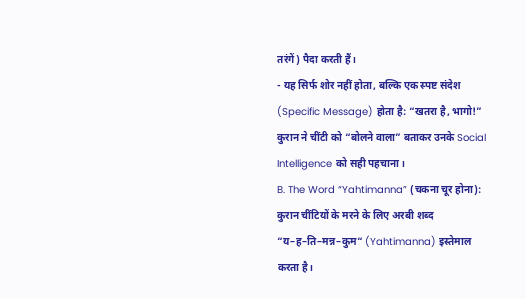तरंगें) पैदा करती हैं।
- यह सिर्फ शोर नहीं होता, बल्कि एक स्पष्ट संदेश (Specific Message) होता है: “खतरा है, भागो!” कुरान ने चींटी को “बोलने वाला” बताकर उनके Social Intelligence को सही पहचाना।
B. The Word “Yahtimanna” (चकना चूर होना):
कुरान चींटियों के मरने के लिए अरबी शब्द “य–ह–ति–मन्न–कुम“ (Yahtimanna) इस्तेमाल करता है।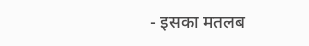- इसका मतलब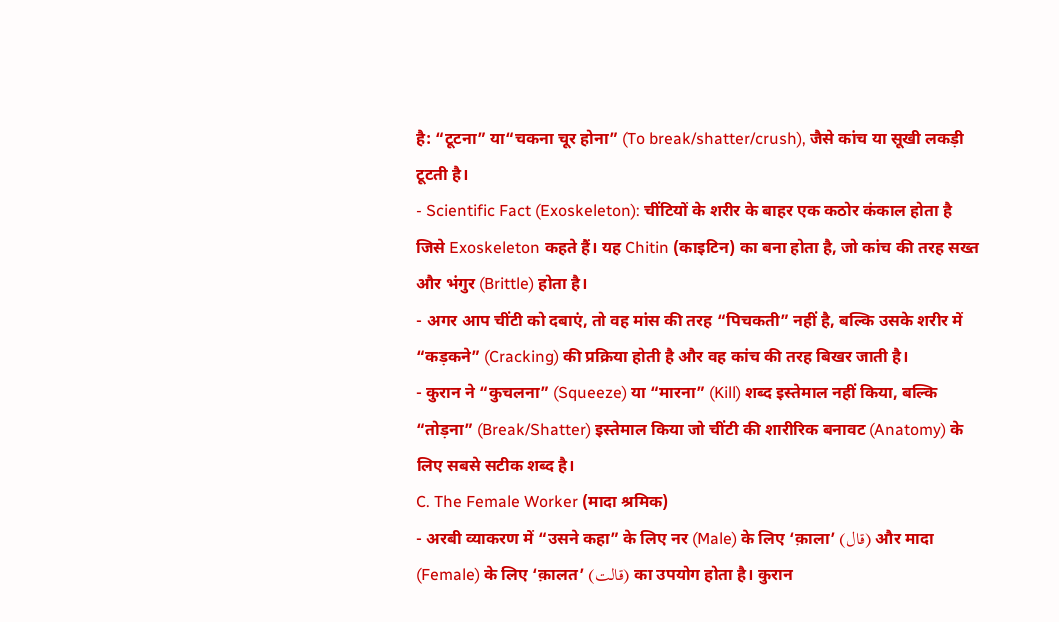है: “टूटना” या“चकना चूर होना” (To break/shatter/crush), जैसे कांच या सूखी लकड़ी टूटती है।
- Scientific Fact (Exoskeleton): चींटियों के शरीर के बाहर एक कठोर कंकाल होता है जिसे Exoskeleton कहते हैं। यह Chitin (काइटिन) का बना होता है, जो कांच की तरह सख्त और भंगुर (Brittle) होता है।
- अगर आप चींटी को दबाएं, तो वह मांस की तरह “पिचकती” नहीं है, बल्कि उसके शरीर में “कड़कने” (Cracking) की प्रक्रिया होती है और वह कांच की तरह बिखर जाती है।
- कुरान ने “कुचलना” (Squeeze) या “मारना” (Kill) शब्द इस्तेमाल नहीं किया, बल्कि “तोड़ना” (Break/Shatter) इस्तेमाल किया जो चींटी की शारीरिक बनावट (Anatomy) के लिए सबसे सटीक शब्द है।
C. The Female Worker (मादा श्रमिक)
- अरबी व्याकरण में “उसने कहा” के लिए नर (Male) के लिए ‘क़ाला’ (قال) और मादा (Female) के लिए ‘क़ालत’ (قالت) का उपयोग होता है। कुरान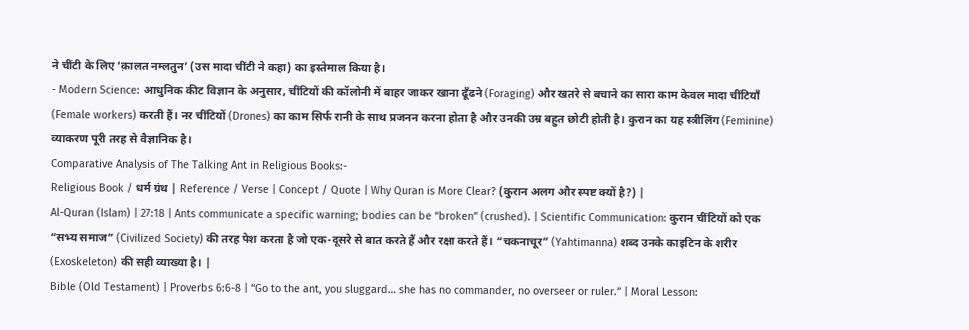ने चींटी के लिए ‘क़ालत नम्लतुन’ (उस मादा चींटी ने कहा) का इस्तेमाल किया है।
- Modern Science: आधुनिक कीट विज्ञान के अनुसार, चींटियों की कॉलोनी में बाहर जाकर खाना ढूँढने (Foraging) और खतरे से बचाने का सारा काम केवल मादा चींटियाँ (Female workers) करती हैं। नर चींटियों (Drones) का काम सिर्फ रानी के साथ प्रजनन करना होता है और उनकी उम्र बहुत छोटी होती है। कुरान का यह स्त्रीलिंग (Feminine) व्याकरण पूरी तरह से वैज्ञानिक है।
Comparative Analysis of The Talking Ant in Religious Books:-
Religious Book / धर्म ग्रंथ | Reference / Verse | Concept / Quote | Why Quran is More Clear? (कुरान अलग और स्पष्ट क्यों है?) |
Al-Quran (Islam) | 27:18 | Ants communicate a specific warning; bodies can be “broken” (crushed). | Scientific Communication: कुरान चींटियों को एक “सभ्य समाज” (Civilized Society) की तरह पेश करता है जो एक-दूसरे से बात करते हैं और रक्षा करते हैं। “चकनाचूर” (Yahtimanna) शब्द उनके काइटिन के शरीर (Exoskeleton) की सही व्याख्या है। |
Bible (Old Testament) | Proverbs 6:6-8 | “Go to the ant, you sluggard… she has no commander, no overseer or ruler.” | Moral Lesson: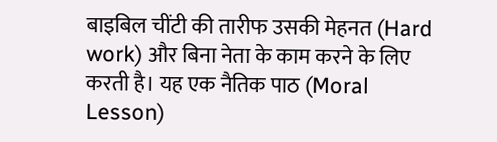बाइबिल चींटी की तारीफ उसकी मेहनत (Hard work) और बिना नेता के काम करने के लिए करती है। यह एक नैतिक पाठ (Moral Lesson)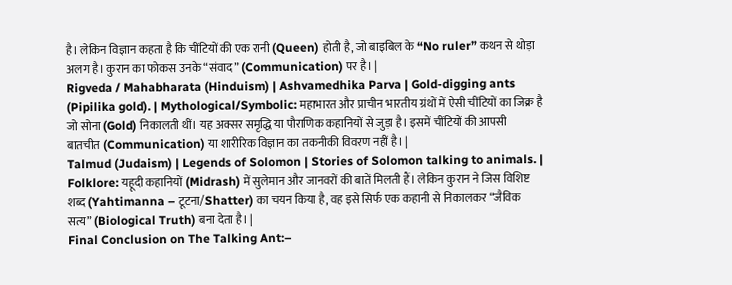है। लेकिन विज्ञान कहता है कि चींटियों की एक रानी (Queen) होती है, जो बाइबिल के “No ruler” कथन से थोड़ा अलग है। कुरान का फोकस उनके “संवाद” (Communication) पर है। |
Rigveda / Mahabharata (Hinduism) | Ashvamedhika Parva | Gold-digging ants (Pipilika gold). | Mythological/Symbolic: महाभारत और प्राचीन भारतीय ग्रंथों में ऐसी चींटियों का जिक्र है जो सोना (Gold) निकालती थीं। यह अक्सर समृद्धि या पौराणिक कहानियों से जुड़ा है। इसमें चींटियों की आपसी बातचीत (Communication) या शारीरिक विज्ञान का तकनीकी विवरण नहीं है। |
Talmud (Judaism) | Legends of Solomon | Stories of Solomon talking to animals. | Folklore: यहूदी कहानियों (Midrash) में सुलेमान और जानवरों की बातें मिलती हैं। लेकिन कुरान ने जिस विशिष्ट शब्द (Yahtimanna – टूटना/Shatter) का चयन किया है, वह इसे सिर्फ एक कहानी से निकालकर “जैविक सत्य” (Biological Truth) बना देता है। |
Final Conclusion on The Talking Ant:–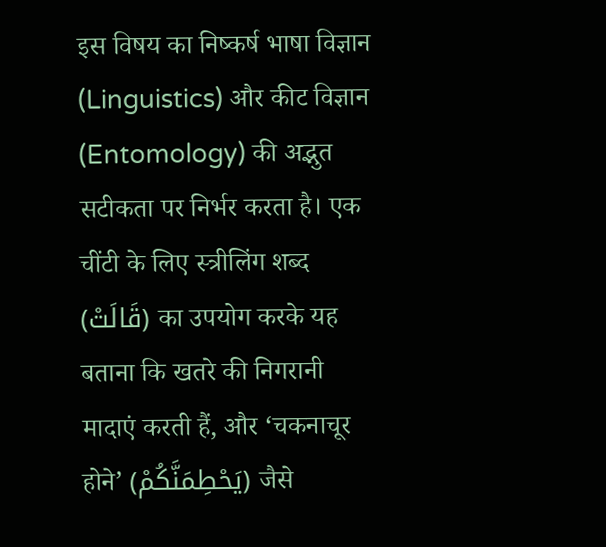इस विषय का निष्कर्ष भाषा विज्ञान (Linguistics) और कीट विज्ञान (Entomology) की अद्भुत सटीकता पर निर्भर करता है। एक चींटी के लिए स्त्रीलिंग शब्द (قَالَتْ) का उपयोग करके यह बताना कि खतरे की निगरानी मादाएं करती हैं, और ‘चकनाचूर होने’ (يَحْطِمَنَّكُمْ) जैसे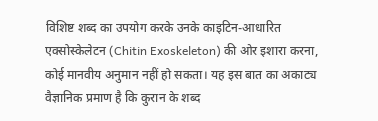विशिष्ट शब्द का उपयोग करके उनके काइटिन-आधारित एक्सोस्केलेटन (Chitin Exoskeleton) की ओर इशारा करना, कोई मानवीय अनुमान नहीं हो सकता। यह इस बात का अकाट्य वैज्ञानिक प्रमाण है कि कुरान के शब्द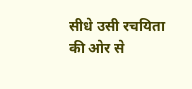सीधे उसी रचयिता की ओर से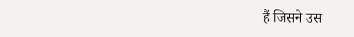हैं जिसने उस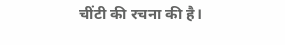चींटी की रचना की है।